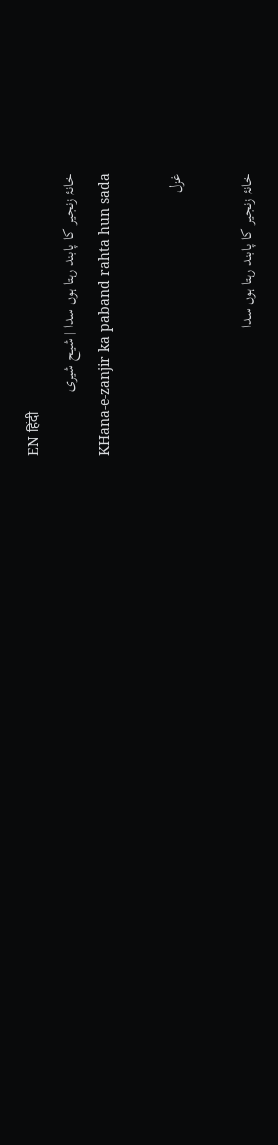EN हिंदी
خانۂ زنجیر کا پابند رہتا ہوں سدا | شیح شیری
KHana-e-zanjir ka paband rahta hun sada

غزل

خانۂ زنجیر کا پابند رہتا ہوں سدا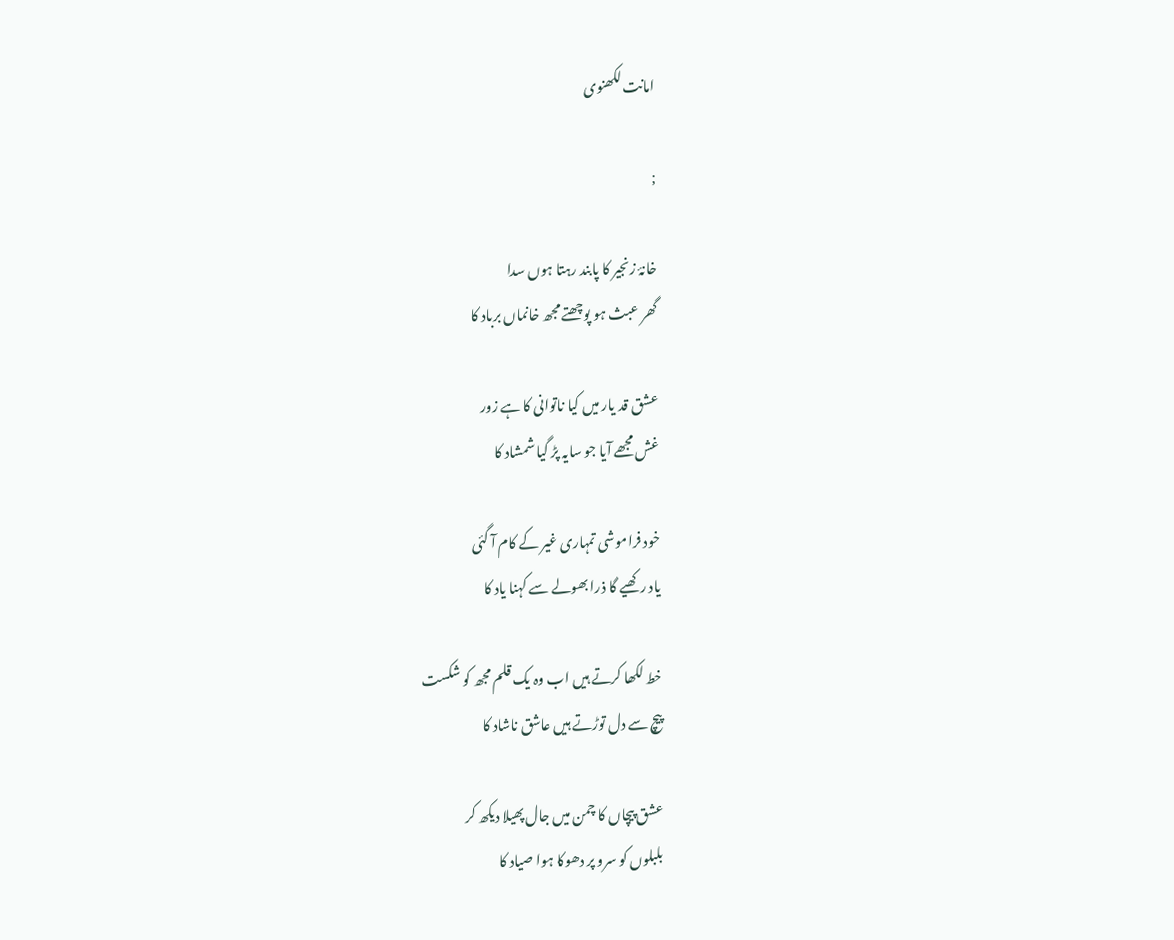امانت لکھنوی

;

خانۂ زنجیر کا پابند رہتا ہوں سدا
گھر عبث ہو پوچھتے مجھ خانماں برباد کا

عشق قد یار میں کیا ناتوانی کا ہے زور
غش مجھے آیا جو سایہ پڑ گیا شمشاد کا

خود فراموشی تمہاری غیر کے کام آ گئی
یاد رکھیے گا ذرا بھولے سے کہنا یاد کا

خط لکھا کرتے ہیں اب وہ یک قلم مجھ کو شکست
پیچ سے دل توڑتے ہیں عاشق ناشاد کا

عشق پیچاں کا چمن میں جال پھیلا دیکھ کر
بلبلوں کو سرو پر دھوکا ہوا صیاد کا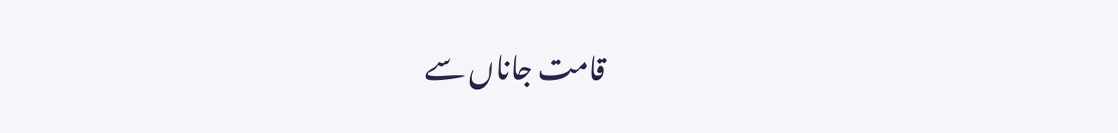قامت جاناں سے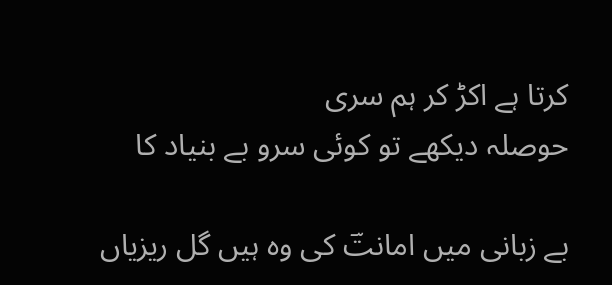کرتا ہے اکڑ کر ہم سری
حوصلہ دیکھے تو کوئی سرو بے بنیاد کا

بے زبانی میں امانتؔ کی وہ ہیں گل ریزیاں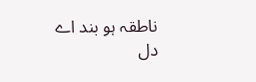ناطقہ ہو بند اے دل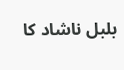بلبل ناشاد کا